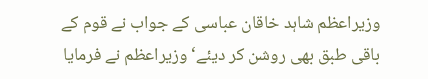وزیراعظم شاہد خاقان عباسی کے جواب نے قوم کے باقی طبق بھی روشن کر دیئے‘ وزیراعظم نے فرمایا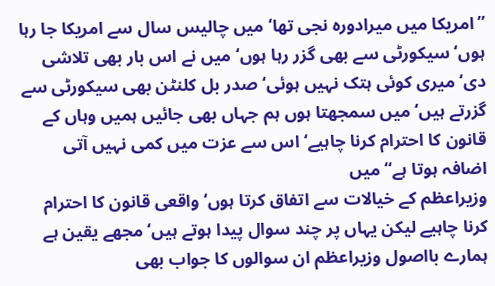”امریکا میں میرادورہ نجی تھا‘ میں چالیس سال سے امریکا جا رہا ہوں‘ سیکورٹی سے بھی گزر رہا ہوں‘ میں نے اس بار بھی تلاشی دی‘ میری کوئی ہتک نہیں ہوئی‘صدر بل کلنٹن بھی سیکورٹی سے گزرتے ہیں‘ میں سمجھتا ہوں ہم جہاں بھی جائیں ہمیں وہاں کے قانون کا احترام کرنا چاہیے‘ اس سے عزت میں کمی نہیں آتی اضافہ ہوتا ہے“ میں
وزیراعظم کے خیالات سے اتفاق کرتا ہوں‘ واقعی قانون کا احترام کرنا چاہیے لیکن یہاں پر چند سوال پیدا ہوتے ہیں‘ مجھے یقین ہے ہمارے بااصول وزیراعظم ان سوالوں کا جواب بھی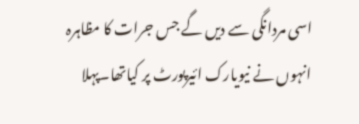اسی مردانگی سے دیں گے جس جرات کا مظاہرہ انہوں نے نیویارک ائیرپورٹ پر کیاتھا۔پہلا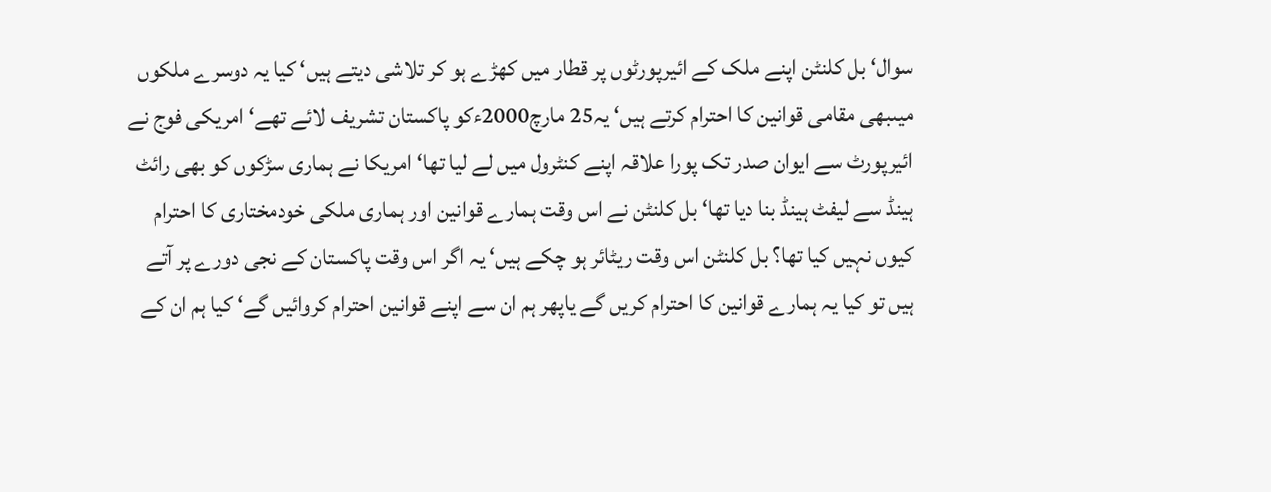سوال‘ بل کلنٹن اپنے ملک کے ائیرپورٹوں پر قطار میں کھڑے ہو کر تلاشی دیتے ہیں‘ کیا یہ دوسرے ملکوں میںبھی مقامی قوانین کا احترام کرتے ہیں‘ یہ25 مارچ2000ءکو پاکستان تشریف لائے تھے‘ امریکی فوج نے ائیرپورٹ سے ایوان صدر تک پورا علاقہ اپنے کنٹرول میں لے لیا تھا‘ امریکا نے ہماری سڑکوں کو بھی رائٹ ہینڈ سے لیفٹ ہینڈ بنا دیا تھا‘ بل کلنٹن نے اس وقت ہمارے قوانین اور ہماری ملکی خودمختاری کا احترام کیوں نہیں کیا تھا؟ بل کلنٹن اس وقت ریٹائر ہو چکے ہیں‘ یہ اگر اس وقت پاکستان کے نجی دورے پر آتے ہیں تو کیا یہ ہمارے قوانین کا احترام کریں گے یاپھر ہم ان سے اپنے قوانین احترام کروائیں گے‘ کیا ہم ان کے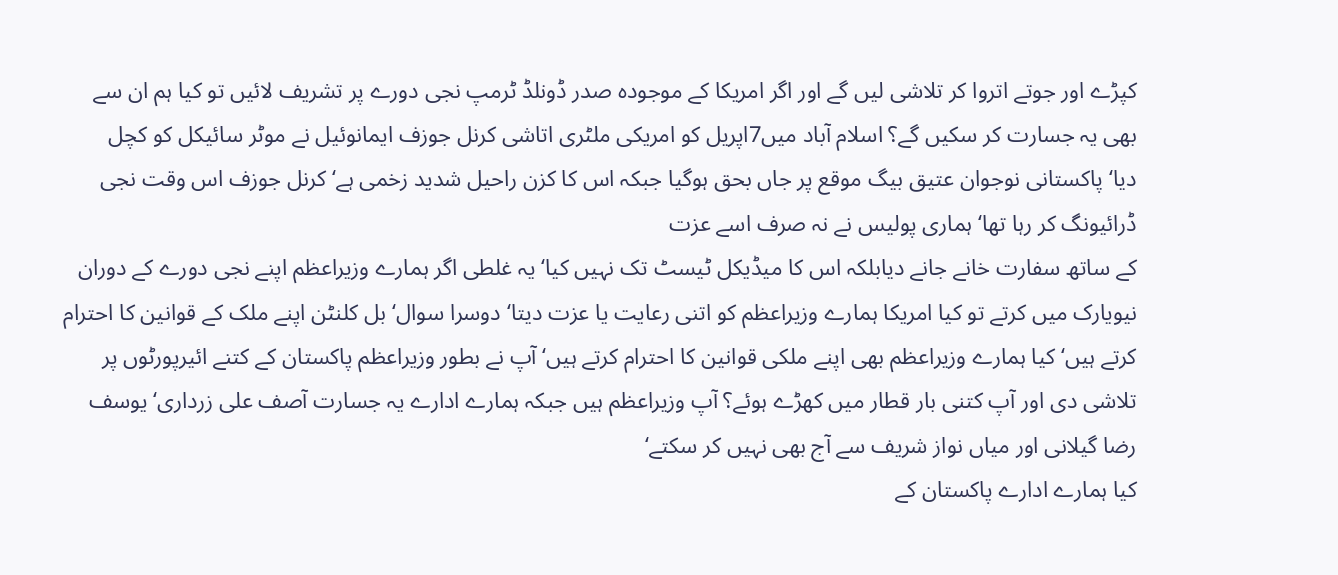کپڑے اور جوتے اتروا کر تلاشی لیں گے اور اگر امریکا کے موجودہ صدر ڈونلڈ ٹرمپ نجی دورے پر تشریف لائیں تو کیا ہم ان سے بھی یہ جسارت کر سکیں گے؟ اسلام آباد میں7اپریل کو امریکی ملٹری اتاشی کرنل جوزف ایمانوئیل نے موٹر سائیکل کو کچل دیا‘پاکستانی نوجوان عتیق بیگ موقع پر جاں بحق ہوگیا جبکہ اس کا کزن راحیل شدید زخمی ہے‘ کرنل جوزف اس وقت نجی ڈرائیونگ کر رہا تھا‘ ہماری پولیس نے نہ صرف اسے عزت
کے ساتھ سفارت خانے جانے دیابلکہ اس کا میڈیکل ٹیسٹ تک نہیں کیا‘ یہ غلطی اگر ہمارے وزیراعظم اپنے نجی دورے کے دوران نیویارک میں کرتے تو کیا امریکا ہمارے وزیراعظم کو اتنی رعایت یا عزت دیتا‘ دوسرا سوال‘ بل کلنٹن اپنے ملک کے قوانین کا احترام کرتے ہیں‘ کیا ہمارے وزیراعظم بھی اپنے ملکی قوانین کا احترام کرتے ہیں‘ آپ نے بطور وزیراعظم پاکستان کے کتنے ائیرپورٹوں پر تلاشی دی اور آپ کتنی بار قطار میں کھڑے ہوئے؟ آپ وزیراعظم ہیں جبکہ ہمارے ادارے یہ جسارت آصف علی زرداری‘ یوسف رضا گیلانی اور میاں نواز شریف سے آج بھی نہیں کر سکتے‘
کیا ہمارے ادارے پاکستان کے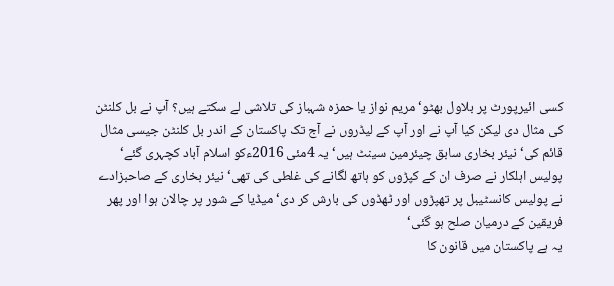کسی ائیرپورٹ پر بلاول بھٹو‘ مریم نواز یا حمزہ شہباز کی تلاشی لے سکتے ہیں؟ آپ نے بل کلنٹن کی مثال دی لیکن کیا آپ نے اور آپ کے لیڈروں نے آج تک پاکستان کے اندر بل کلنٹن جیسی مثال قائم کی‘ نیئر بخاری سابق چیئرمین سینٹ ہیں‘ یہ 4مئی 2016ءکو اسلام آباد کچہری گئے‘ پولیس اہلکار نے صرف ان کے کپڑوں کو ہاتھ لگانے کی غلطی کی تھی‘نیئر بخاری کے صاحبزادے نے پولیس کانسٹیبل پر تھپڑوں اور ٹھڈوں کی بارش کر دی‘ میڈیا کے شور پر چالان ہوا اور پھر فریقین کے درمیان صلح ہو گئی‘
یہ ہے پاکستان میں قانون کا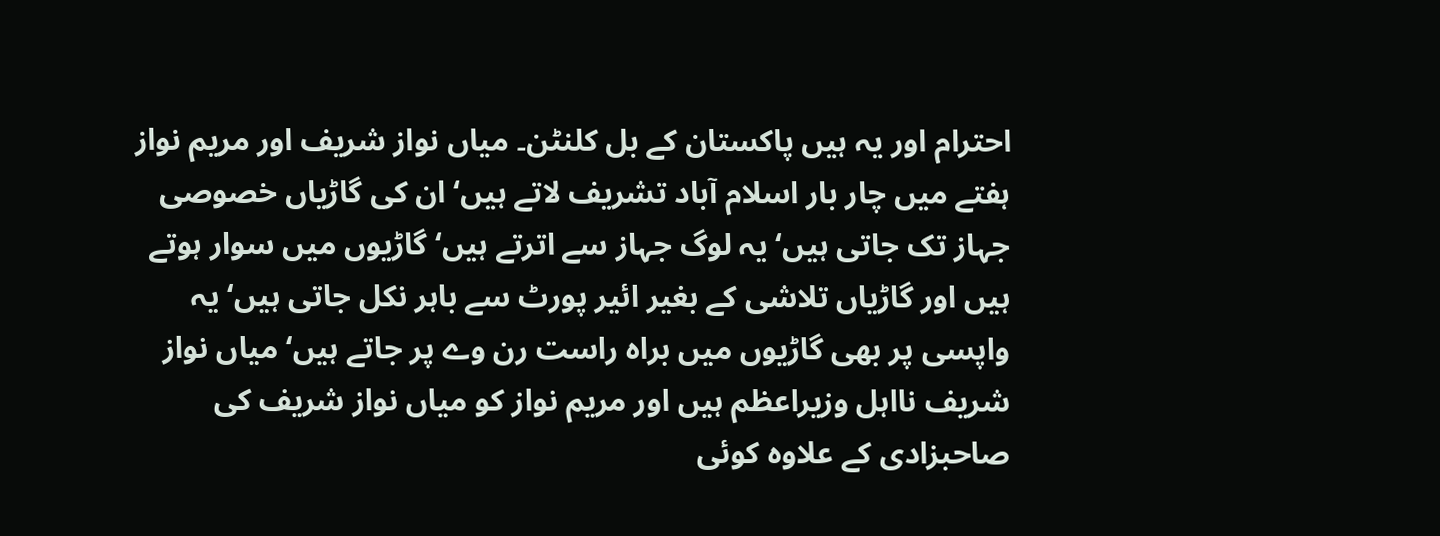احترام اور یہ ہیں پاکستان کے بل کلنٹن۔ میاں نواز شریف اور مریم نواز ہفتے میں چار بار اسلام آباد تشریف لاتے ہیں‘ ان کی گاڑیاں خصوصی جہاز تک جاتی ہیں‘ یہ لوگ جہاز سے اترتے ہیں‘ گاڑیوں میں سوار ہوتے ہیں اور گاڑیاں تلاشی کے بغیر ائیر پورٹ سے باہر نکل جاتی ہیں‘ یہ واپسی پر بھی گاڑیوں میں براہ راست رن وے پر جاتے ہیں‘ میاں نواز شریف نااہل وزیراعظم ہیں اور مریم نواز کو میاں نواز شریف کی صاحبزادی کے علاوہ کوئی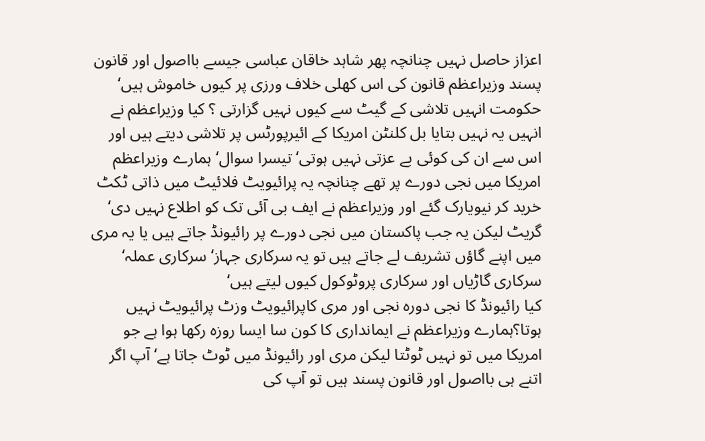اعزاز حاصل نہیں چنانچہ پھر شاہد خاقان عباسی جیسے بااصول اور قانون پسند وزیراعظم قانون کی اس کھلی خلاف ورزی پر کیوں خاموش ہیں‘
حکومت انہیں تلاشی کے گیٹ سے کیوں نہیں گزارتی ؟ کیا وزیراعظم نے انہیں یہ نہیں بتایا بل کلنٹن امریکا کے ائیرپورٹس پر تلاشی دیتے ہیں اور اس سے ان کی کوئی بے عزتی نہیں ہوتی‘ تیسرا سوال‘ ہمارے وزیراعظم امریکا میں نجی دورے پر تھے چنانچہ یہ پرائیویٹ فلائیٹ میں ذاتی ٹکٹ خرید کر نیویارک گئے اور وزیراعظم نے ایف بی آئی تک کو اطلاع نہیں دی‘ گریٹ لیکن یہ جب پاکستان میں نجی دورے پر رائیونڈ جاتے ہیں یا یہ مری میں اپنے گاؤں تشریف لے جاتے ہیں تو یہ سرکاری جہاز‘ سرکاری عملہ‘ سرکاری گاڑیاں اور سرکاری پروٹوکول کیوں لیتے ہیں‘
کیا رائیونڈ کا نجی دورہ نجی اور مری کاپرائیویٹ وزٹ پرائیویٹ نہیں ہوتا؟ہمارے وزیراعظم نے ایمانداری کا کون سا ایسا روزہ رکھا ہوا ہے جو امریکا میں تو نہیں ٹوٹتا لیکن مری اور رائیونڈ میں ٹوٹ جاتا ہے‘ آپ اگر اتنے ہی بااصول اور قانون پسند ہیں تو آپ کی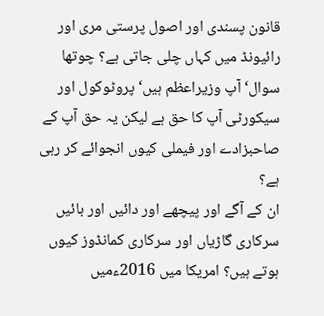قانون پسندی اور اصول پرستی مری اور رائیونڈ میں کہاں چلی جاتی ہے؟ چوتھا سوال‘ آپ وزیراعظم ہیں‘ پروٹوکول اور سیکورٹی آپ کا حق ہے لیکن یہ حق آپ کے صاحبزادے اور فیملی کیوں انجوائے کر رہی ہے؟
ان کے آگے اور پیچھے اور دائیں اور بائیں سرکاری گاڑیاں اور سرکاری کمانڈوز کیوں ہوتے ہیں؟ امریکا میں 2016ءمیں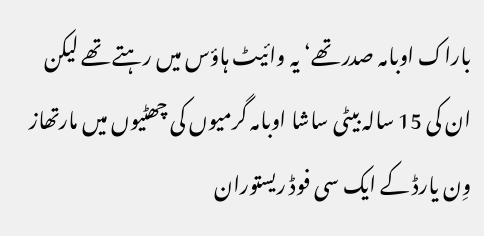باراک اوبامہ صدر تھے‘ یہ وائیٹ ہاؤس میں رہتے تھے لیکن ان کی 15 سالہ بیٹی ساشا اوبامہ گرمیوں کی چھٹیوں میں مارتھاز وِن یارڈ کے ایک سی فوڈ ریستوران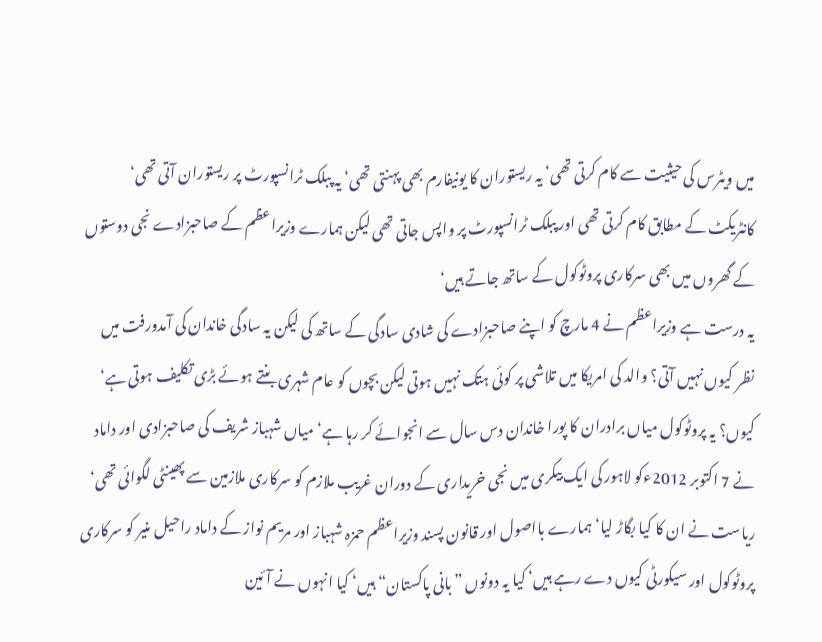میں ویٹرس کی حیثیت سے کام کرتی تھی‘ یہ ریستوران کا یونیفارم بھی پہنتی تھی‘ یہ پبلک ٹرانسپورٹ پر ریستوران آتی تھی‘ کانٹریکٹ کے مطابق کام کرتی تھی اور پبلک ٹرانسپورٹ پر واپس جاتی تھی لیکن ہمارے وزیراعظم کے صاحبزادے نجی دوستوں کے گھروں میں بھی سرکاری پروٹوکول کے ساتھ جاتے ہیں‘
یہ درست ہے وزیراعظم نے 4 مارچ کو اپنے صاحبزادے کی شادی سادگی کے ساتھ کی لیکن یہ سادگی خاندان کی آمدورفت میں نظر کیوں نہیں آتی؟ والد کی امریکا میں تلاشی پر کوئی ہتک نہیں ہوتی لیکن بچوں کو عام شہری بنتے ہوئے بڑی تکلیف ہوتی ہے‘ کیوں؟ یہ پروٹوکول میاں برادران کا پورا خاندان دس سال سے انجوائے کر رہا ہے‘ میاں شہباز شریف کی صاحبزادی اور داماد نے 7 اکتوبر 2012ءکو لاہور کی ایک بیکری میں نجی خریداری کے دوران غریب ملازم کو سرکاری ملازمین سے پھینٹی لگوائی تھی‘
ریاست نے ان کا کیا بگاڑ لیا‘ ہمارے بااصول اور قانون پسند وزیراعظم حمزہ شہباز اور مریم نواز کے داماد راحیل منیر کو سرکاری پروٹوکول اور سیکورٹی کیوں دے رہے ہیں‘ کیا یہ دونوں ”بانی پاکستان“ ہیں‘ کیا انہوں نے آئین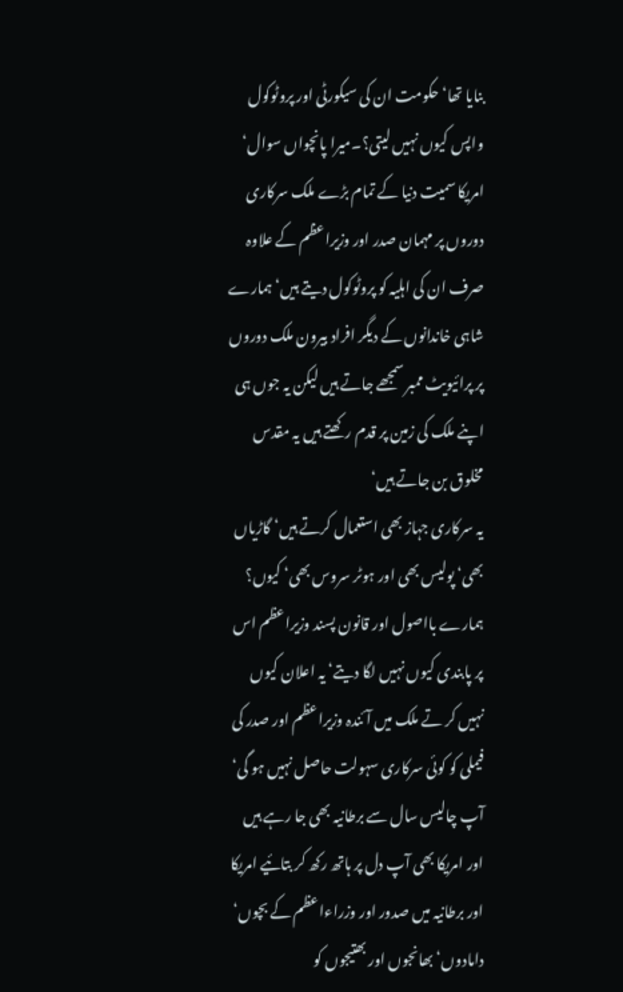بنایا تھا‘ حکومت ان کی سیکورٹی اور پروٹوکول واپس کیوں نہیں لیتی؟۔میرا پانچواں سوال‘ امریکا سمیت دنیا کے تمام بڑے ملک سرکاری دوروں پر مہمان صدر اور وزیراعظم کے علاوہ صرف ان کی اہلیہ کو پروٹوکول دیتے ہیں‘ہمارے شاہی خاندانوں کے دیگر افراد بیرون ملک دوروں پر پرائیویٹ ممبر سمجھے جاتے ہیں لیکن یہ جوں ہی اپنے ملک کی زمین پر قدم رکھتے ہیں یہ مقدس مخلوق بن جاتے ہیں‘
یہ سرکاری جہاز بھی استعمال کرتے ہیں‘ گاڑیاں بھی‘ پولیس بھی اور ہوٹر سروس بھی‘ کیوں؟ ہمارے بااصول اور قانون پسند وزیراعظم اس پر پابندی کیوں نہیں لگا دیتے‘ یہ اعلان کیوں نہیں کر تے ملک میں آئندہ وزیراعظم اور صدر کی فیملی کو کوئی سرکاری سہولت حاصل نہیں ہو گی‘ آپ چالیس سال سے برطانیہ بھی جا رہے ہیں اور امریکا بھی آپ دل پر ہاتھ رکھ کر بتائیے امریکا اور برطانیہ میں صدور اور وزراءاعظم کے بچوں‘ دامادوں‘ بھانجوں اور بھتیجوں کو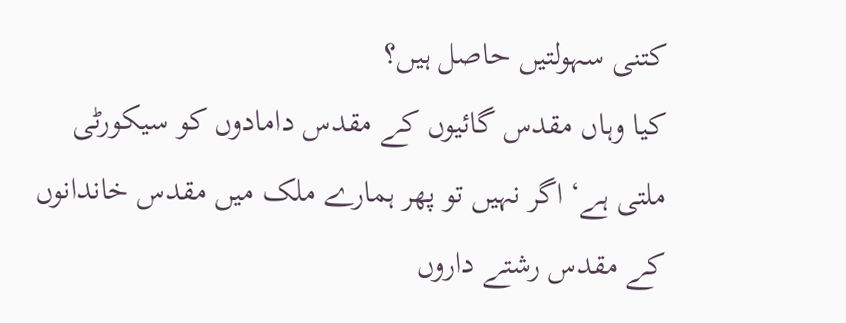کتنی سہولتیں حاصل ہیں؟
کیا وہاں مقدس گائیوں کے مقدس دامادوں کو سیکورٹی ملتی ہے‘ اگر نہیں تو پھر ہمارے ملک میں مقدس خاندانوں کے مقدس رشتے داروں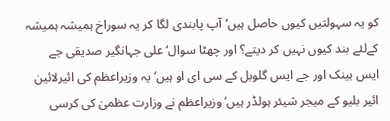کو یہ سہولتیں کیوں حاصل ہیں‘آپ پابندی لگا کر یہ سوراخ ہمیشہ ہمیشہ کےلئے بند کیوں نہیں کر دیتے؟ اور چھٹا سوال‘ علی جہانگیر صدیقی جے ایس بینک اور جے ایس گلوبل کے سی ای او ہیں‘ یہ وزیراعظم کی ائیرلائین ائیر بلیو کے میجر شیئر ہولڈر ہیں‘ وزیراعظم نے وزارت عظمیٰ کی کرسی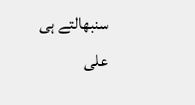سنبھالتے ہی علی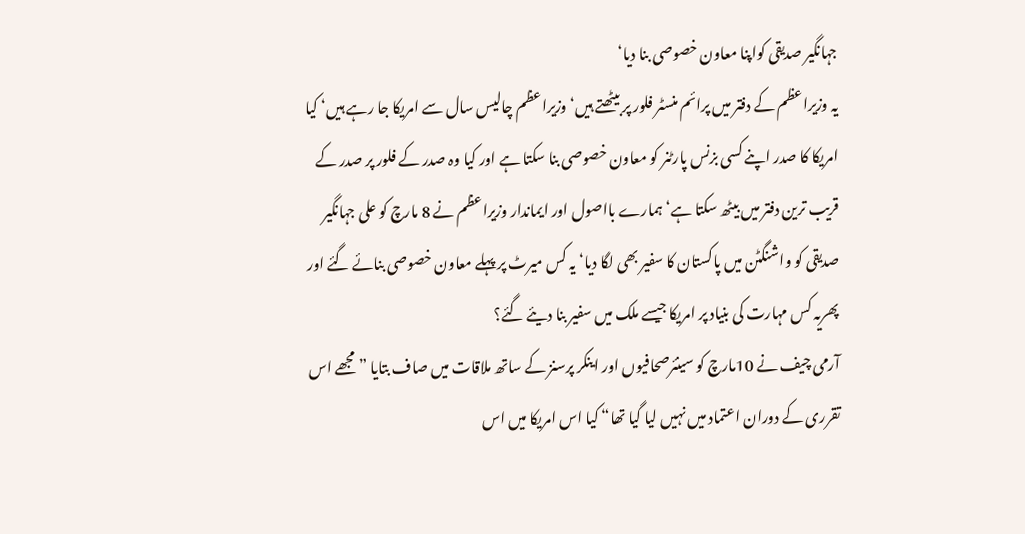جہانگیر صدیقی کواپنا معاون خصوصی بنا دیا‘
یہ وزیراعظم کے دفتر میں پرائم منسٹر فلور پر بیٹھتے ہیں‘ وزیراعظم چالیس سال سے امریکا جا رہے ہیں‘ کیا امریکا کا صدر اپنے کسی بزنس پارٹنر کو معاون خصوصی بنا سکتا ہے اور کیا وہ صدر کے فلور پر صدر کے قریب ترین دفتر میں بیٹھ سکتا ہے‘ ہمارے بااصول اور ایماندار وزیراعظم نے 8 مارچ کو علی جہانگیر صدیقی کو واشنگٹن میں پاکستان کا سفیر بھی لگا دیا‘ یہ کس میرٹ پر پہلے معاون خصوصی بنائے گئے اور پھریہ کس مہارت کی بنیاد پر امریکا جیسے ملک میں سفیر بنا دیئے گئے؟
آرمی چیف نے 10مارچ کو سینئرصحافیوں اور اینکر پرسنز کے ساتھ ملاقات میں صاف بتایا ”مجھے اس تقرری کے دوران اعتماد میں نہیں لیا گیا تھا“ کیا اس امریکا میں اس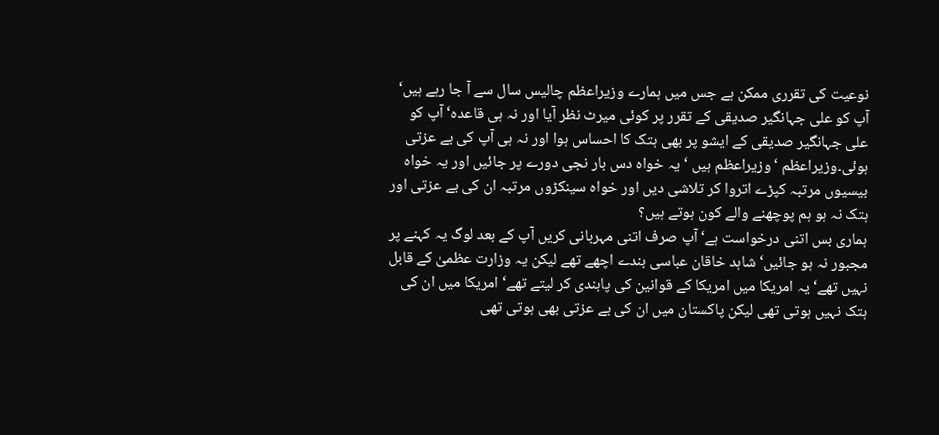نوعیت کی تقرری ممکن ہے جس میں ہمارے وزیراعظم چالیس سال سے آ جا رہے ہیں‘ آپ کو علی جہانگیر صدیقی کے تقرر پر کوئی میرٹ نظر آیا اور نہ ہی قاعدہ‘ آپ کو علی جہانگیر صدیقی کے ایشو پر بھی ہتک کا احساس ہوا اور نہ ہی آپ کی بے عزتی ہوئی۔وزیراعظم ‘وزیراعظم ہیں ‘یہ خواہ دس بار نجی دورے پر جائیں اور یہ خواہ بیسیوں مرتبہ کپڑے اتروا کر تلاشی دیں اور خواہ سینکڑوں مرتبہ ان کی بے عزتی اور ہتک نہ ہو ہم پوچھنے والے کون ہوتے ہیں؟
ہماری بس اتنی درخواست ہے‘ آپ صرف اتنی مہربانی کریں آپ کے بعد لوگ یہ کہنے پر مجبور نہ ہو جائیں‘ شاہد خاقان عباسی بندے اچھے تھے لیکن یہ وزارت عظمیٰ کے قابل نہیں تھے‘ یہ امریکا میں امریکا کے قوانین کی پابندی کر لیتے تھے‘ امریکا میں ان کی ہتک نہیں ہوتی تھی لیکن پاکستان میں ان کی بے عزتی بھی ہوتی تھی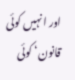اور انہیں کوئی قانون‘ کوئی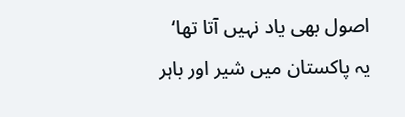اصول بھی یاد نہیں آتا تھا‘ یہ پاکستان میں شیر اور باہر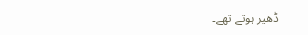ڈھیر ہوتے تھے۔